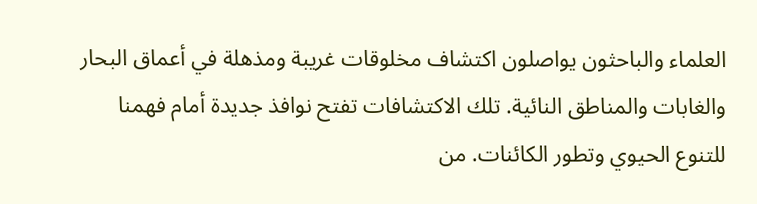العلماء والباحثون يواصلون اكتشاف مخلوقات غريبة ومذهلة في أعماق البحار والغابات والمناطق النائية. تلك الاكتشافات تفتح نوافذ جديدة أمام فهمنا للتنوع الحيوي وتطور الكائنات. من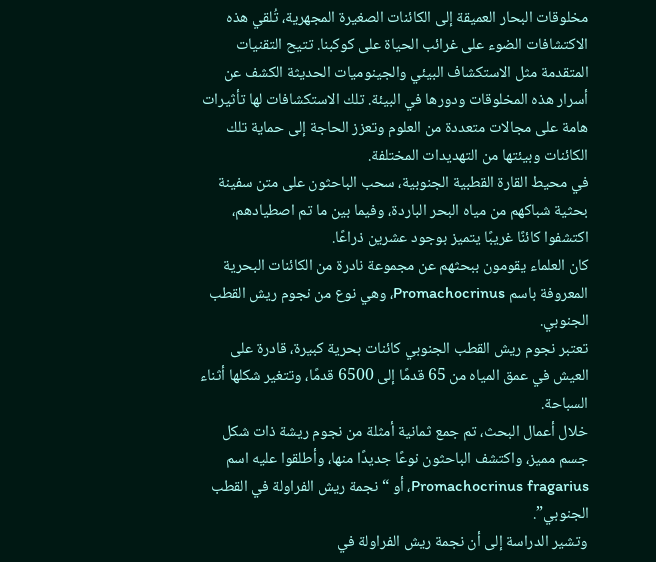مخلوقات البحار العميقة إلى الكائنات الصغيرة المجهرية، تُلقي هذه الاكتشافات الضوء على غرائب الحياة على كوكبنا. تتيح التقنيات المتقدمة مثل الاستكشاف البيئي والجينوميات الحديثة الكشف عن أسرار هذه المخلوقات ودورها في البيئة. تلك الاستكشافات لها تأثيرات هامة على مجالات متعددة من العلوم وتعزز الحاجة إلى حماية تلك الكائنات وبيئتها من التهديدات المختلفة.
في محيط القارة القطبية الجنوبية، سحب الباحثون على متن سفينة بحثية شباكهم من مياه البحر الباردة، وفيما بين ما تم اصطيادهم، اكتشفوا كائنًا غريبًا يتميز بوجود عشرين ذراعًا.
كان العلماء يقومون ببحثهم عن مجموعة نادرة من الكائنات البحرية المعروفة باسم Promachocrinus، وهي نوع من نجوم ريش القطب الجنوبي.
تعتبر نجوم ريش القطب الجنوبي كائنات بحرية كبيرة، قادرة على العيش في عمق المياه من 65 قدمًا إلى 6500 قدمًا، وتتغير شكلها أثناء السباحة.
خلال أعمال البحث، تم جمع ثمانية أمثلة من نجوم ريشة ذات شكل جسم مميز، واكتشف الباحثون نوعًا جديدًا منها، وأطلقوا عليه اسم Promachocrinus fragarius، أو “نجمة ريش الفراولة في القطب الجنوبي”.
وتشير الدراسة إلى أن نجمة ريش الفراولة في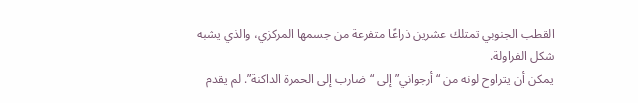القطب الجنوبي تمتلك عشرين ذراعًا متفرعة من جسمها المركزي، والذي يشبه شكل الفراولة.
يمكن أن يتراوح لونه من “أرجواني” إلى “ضارب إلى الحمرة الداكنة”. لم يقدم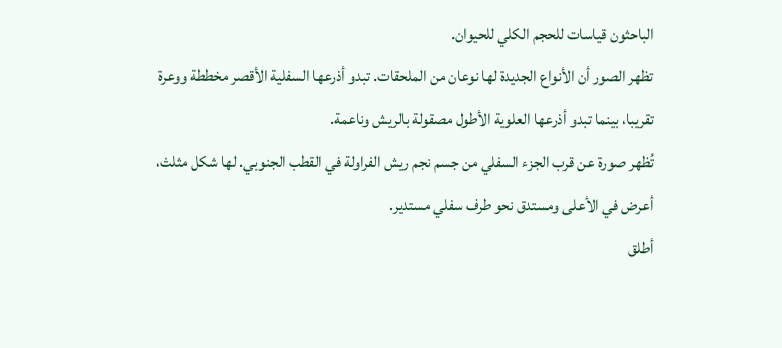الباحثون قياسات للحجم الكلي للحيوان.
تظهر الصور أن الأنواع الجديدة لها نوعان من الملحقات. تبدو أذرعها السفلية الأقصر مخططة ووعرة تقريبا، بينما تبدو أذرعها العلوية الأطول مصقولة بالريش وناعمة.
تُظهر صورة عن قرب الجزء السفلي من جسم نجم ريش الفراولة في القطب الجنوبي. لها شكل مثلث، أعرض في الأعلى ومستدق نحو طرف سفلي مستدير.
أطلق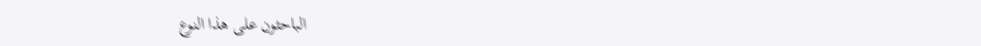الباحثون على هذا النوع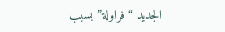الجديد “فراولة” بسبب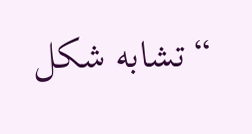“تشابه شكل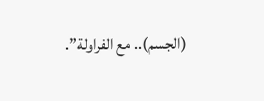(الجسم).. مع الفراولة”.